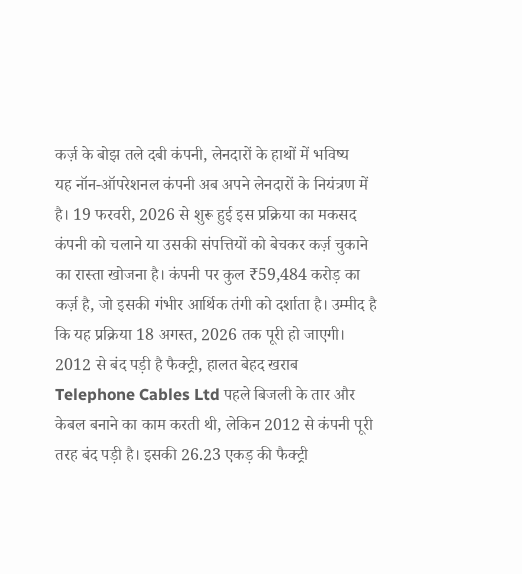कर्ज़ के बोझ तले दबी कंपनी, लेनदारों के हाथों में भविष्य
यह नॉन-ऑपरेशनल कंपनी अब अपने लेनदारों के नियंत्रण में है। 19 फरवरी, 2026 से शुरू हुई इस प्रक्रिया का मकसद कंपनी को चलाने या उसकी संपत्तियों को बेचकर कर्ज़ चुकाने का रास्ता खोजना है। कंपनी पर कुल ₹59,484 करोड़ का कर्ज़ है, जो इसकी गंभीर आर्थिक तंगी को दर्शाता है। उम्मीद है कि यह प्रक्रिया 18 अगस्त, 2026 तक पूरी हो जाएगी।
2012 से बंद पड़ी है फैक्ट्री, हालत बेहद खराब
Telephone Cables Ltd पहले बिजली के तार और केबल बनाने का काम करती थी, लेकिन 2012 से कंपनी पूरी तरह बंद पड़ी है। इसकी 26.23 एकड़ की फैक्ट्री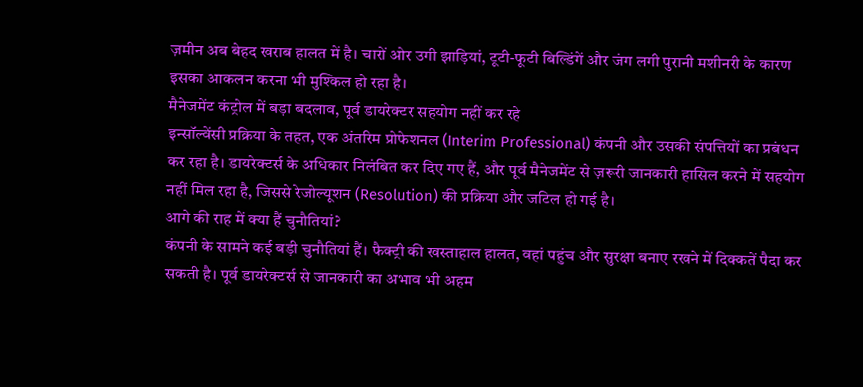ज़मीन अब बेहद खराब हालत में है। चारों ओर उगी झाड़ियां, टूटी-फूटी बिल्डिंगें और जंग लगी पुरानी मशीनरी के कारण इसका आकलन करना भी मुश्किल हो रहा है।
मैनेजमेंट कंट्रोल में बड़ा बदलाव, पूर्व डायरेक्टर सहयोग नहीं कर रहे
इन्सॉल्वेंसी प्रक्रिया के तहत, एक अंतरिम प्रोफेशनल (Interim Professional) कंपनी और उसकी संपत्तियों का प्रबंधन कर रहा है। डायरेक्टर्स के अधिकार निलंबित कर दिए गए हैं, और पूर्व मैनेजमेंट से ज़रूरी जानकारी हासिल करने में सहयोग नहीं मिल रहा है, जिससे रेजोल्यूशन (Resolution) की प्रक्रिया और जटिल हो गई है।
आगे की राह में क्या हैं चुनौतियां?
कंपनी के सामने कई बड़ी चुनौतियां हैं। फैक्ट्री की खस्ताहाल हालत, वहां पहुंच और सुरक्षा बनाए रखने में दिक्कतें पैदा कर सकती है। पूर्व डायरेक्टर्स से जानकारी का अभाव भी अहम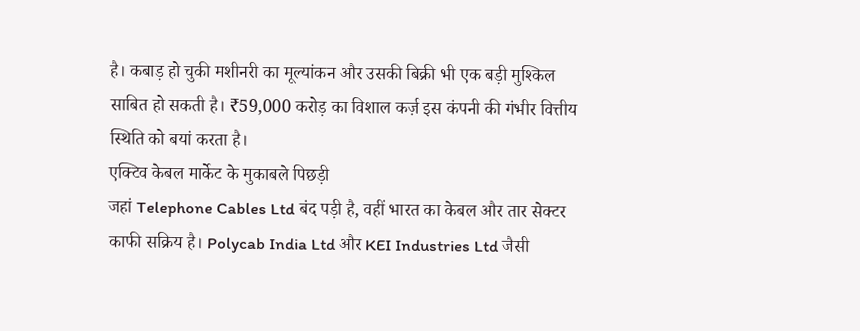है। कबाड़ हो चुकी मशीनरी का मूल्यांकन और उसकी बिक्री भी एक बड़ी मुश्किल साबित हो सकती है। ₹59,000 करोड़ का विशाल कर्ज़ इस कंपनी की गंभीर वित्तीय स्थिति को बयां करता है।
एक्टिव केबल मार्केट के मुकाबले पिछड़ी
जहां Telephone Cables Ltd बंद पड़ी है, वहीं भारत का केबल और तार सेक्टर काफी सक्रिय है। Polycab India Ltd और KEI Industries Ltd जैसी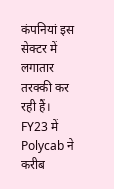कंपनियां इस सेक्टर में लगातार तरक्की कर रही हैं। FY23 में Polycab ने करीब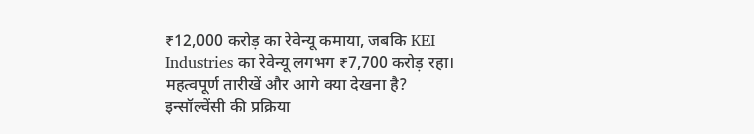₹12,000 करोड़ का रेवेन्यू कमाया, जबकि KEI Industries का रेवेन्यू लगभग ₹7,700 करोड़ रहा।
महत्वपूर्ण तारीखें और आगे क्या देखना है?
इन्सॉल्वेंसी की प्रक्रिया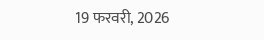19 फरवरी, 2026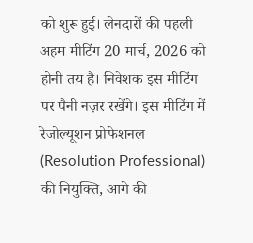को शुरू हुई। लेनदारों की पहली अहम मीटिंग 20 मार्च, 2026 को होनी तय है। निवेशक इस मीटिंग पर पैनी नज़र रखेंगे। इस मीटिंग में रेजोल्यूशन प्रोफेशनल (Resolution Professional) की नियुक्ति, आगे की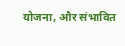योजना, और संभावित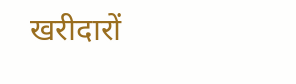खरीदारों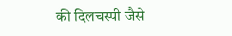की दिलचस्पी जैसे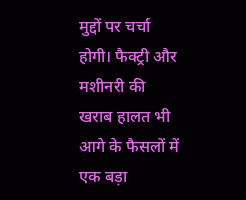मुद्दों पर चर्चा होगी। फैक्ट्री और मशीनरी की खराब हालत भी आगे के फैसलों में एक बड़ा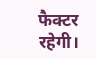फैक्टर रहेगी।